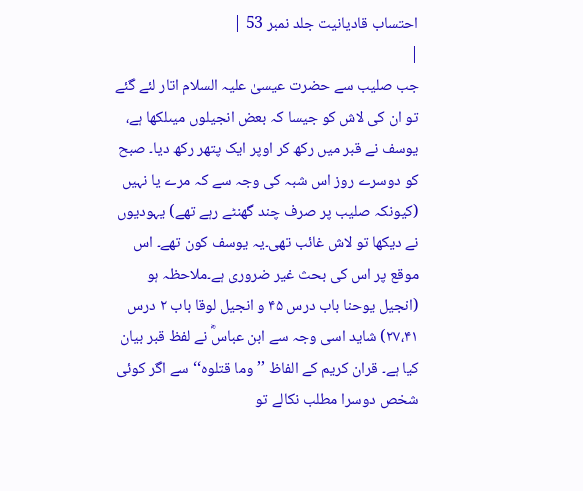احتساب قادیانیت جلد نمبر 53 |
|
جب صلیب سے حضرت عیسیٰ علیہ السلام اتار لئے گئے تو ان کی لاش کو جیسا کہ بعض انجیلوں میںلکھا ہے، یوسف نے قبر میں رکھ کر اوپر ایک پتھر رکھ دیا۔ صبح کو دوسرے روز اس شبہ کی وجہ سے کہ مرے یا نہیں (کیونکہ صلیب پر صرف چند گھنٹے رہے تھے) یہودیوں نے دیکھا تو لاش غائب تھی۔یہ یوسف کون تھے۔ اس موقع پر اس کی بحث غیر ضروری ہے۔ملاحظہ ہو (انجیل یوحنا باب درس ۴۵ و انجیل لوقا باب ۲ درس ۲۷،۴۱) شاید اسی وجہ سے ابن عباسؓ نے لفظ قبر بیان کیا ہے۔ قران کریم کے الفاظ ’’وما قتلوہ‘‘ سے اگر کوئی شخص دوسرا مطلب نکالے تو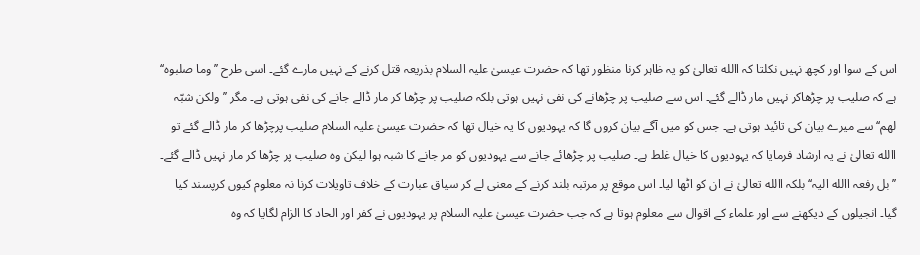اس کے سوا اور کچھ نہیں نکلتا کہ االله تعالیٰ کو یہ ظاہر کرنا منظور تھا کہ حضرت عیسیٰ علیہ السلام بذریعہ قتل کرنے کے نہیں مارے گئے۔ اسی طرح ’’وما صلبوہ‘‘ ہے کہ صلیب پر چڑھاکر نہیں مار ڈالے گئے۔ اس سے صلیب پر چڑھانے کی نفی نہیں ہوتی بلکہ صلیب پر چڑھا کر مار ڈالے جانے کی نفی ہوتی ہے۔ مگر ’’ولکن شبّہ لھم‘‘ سے میرے بیان کی تائید ہوتی ہے۔ جس کو میں آگے بیان کروں گا کہ یہودیوں کا یہ خیال تھا کہ حضرت عیسیٰ علیہ السلام صلیب پرچڑھا کر مار ڈالے گئے تو االله تعالیٰ نے یہ ارشاد فرمایا کہ یہودیوں کا خیال غلط ہے۔ صلیب پر چڑھائے جانے سے یہودیوں کو مر جانے کا شبہ ہوا لیکن وہ صلیب پر چڑھا کر مار نہیں ڈالے گئے۔ ’’بل رفعہ االله الیہ‘‘ بلکہ االله تعالیٰ نے ان کو اٹھا لیا۔ اس موقع پر مرتبہ بلند کرنے کے معنی لے کر سیاق عبارت کے خلاف تاویلات کرنا نہ معلوم کیوں کرپسند کیا گیا۔ انجیلوں کے دیکھنے سے اور علماء کے اقوال سے معلوم ہوتا ہے کہ جب حضرت عیسیٰ علیہ السلام پر یہودیوں نے کفر اور الحاد کا الزام لگایا کہ وہ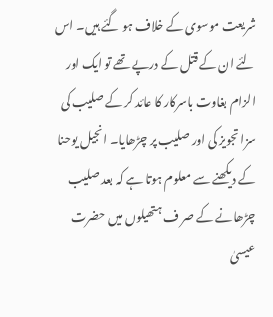شریعت موسوی کے خلاف ہو گئے ہیں۔ اس لئے ان کے قتل کے درپے تھے تو ایک اور الزام بغاوت باسرکار کا عائد کر کے صلیب کی سزا تجویز کی اور صلیب پر چڑھایا۔ انجیل یوحنا کے دیکھنے سے معلوم ہوتا ہے کہ بعد صلیب چڑھانے کے صر ف ہتھیلوں میں حضرت عیسیٰ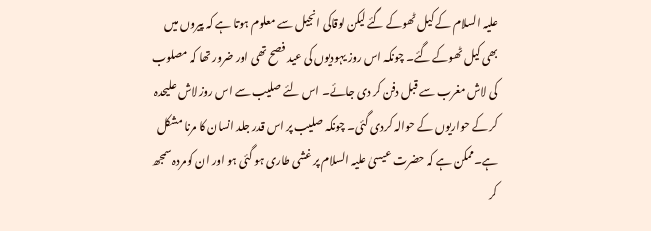علیہ السلام کے کیل ٹھوکے گئے لیکن لوقاکی انجیل سے معلوم ہوتا ہے کہ پیروں میں بھی کیل ٹھوکے گئے۔ چونکہ اس روز یہودیوں کی عید فصح تھی اور ضرور تھا کہ مصلوب کی لاش مغرب سے قبل دفن کر دی جائے۔ اس لئے صلیب سے اس روز لاش علیحدہ کر کے حواریوں کے حوالہ کردی گئی۔ چونکہ صلیب پر اس قدر جلد انسان کا مرنا مشکل ہے۔ممکن ہے کہ حضرت عیسیٰ علیہ السلام پر غشی طاری ہو گئی ہو اور ان کومردہ سمجھ کر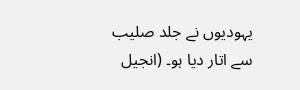یہودیوں نے جلد صلیب سے اتار دیا ہو۔ (انجیل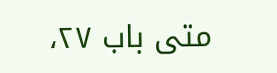متی باب ۲۷،